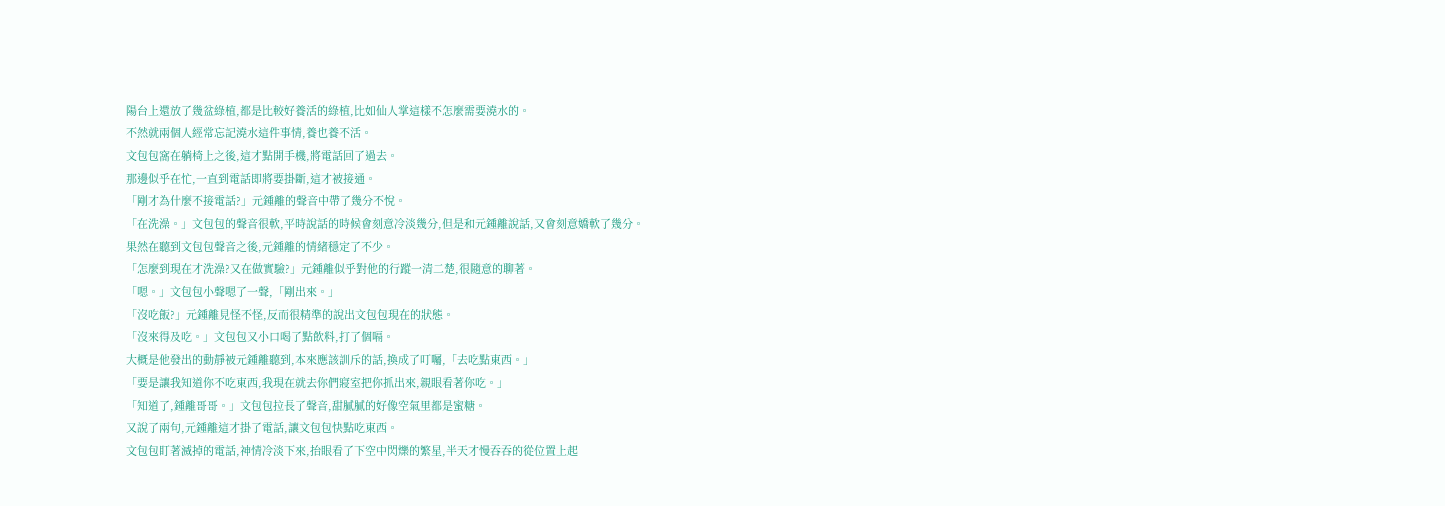陽台上還放了幾盆綠植,都是比較好養活的綠植,比如仙人掌這樣不怎麼需要澆水的。
不然就兩個人經常忘記澆水這件事情,養也養不活。
文包包窩在躺椅上之後,這才點開手機,將電話回了過去。
那邊似乎在忙,一直到電話即將要掛斷,這才被接通。
「剛才為什麼不接電話?」元鍾離的聲音中帶了幾分不悅。
「在洗澡。」文包包的聲音很軟,平時說話的時候會刻意冷淡幾分,但是和元鍾離說話,又會刻意嬌軟了幾分。
果然在聽到文包包聲音之後,元鍾離的情緒穩定了不少。
「怎麼到現在才洗澡?又在做實驗?」元鍾離似乎對他的行蹤一清二楚,很隨意的聊著。
「嗯。」文包包小聲嗯了一聲,「剛出來。」
「沒吃飯?」元鍾離見怪不怪,反而很精準的說出文包包現在的狀態。
「沒來得及吃。」文包包又小口喝了點飲料,打了個嗝。
大概是他發出的動靜被元鍾離聽到,本來應該訓斥的話,換成了叮囑,「去吃點東西。」
「要是讓我知道你不吃東西,我現在就去你們寢室把你抓出來,親眼看著你吃。」
「知道了,鍾離哥哥。」文包包拉長了聲音,甜膩膩的好像空氣里都是蜜糖。
又說了兩句,元鍾離這才掛了電話,讓文包包快點吃東西。
文包包盯著滅掉的電話,神情冷淡下來,抬眼看了下空中閃爍的繁星,半天才慢吞吞的從位置上起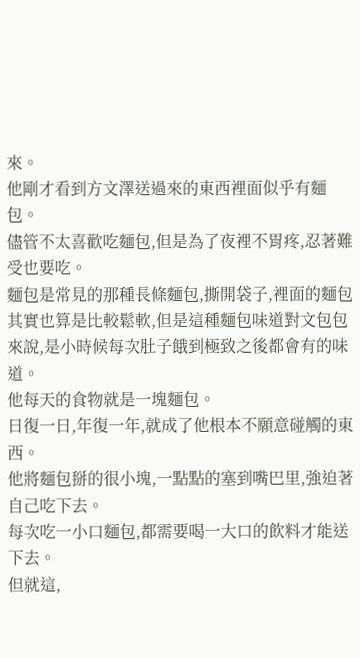來。
他剛才看到方文澤送過來的東西裡面似乎有麵包。
儘管不太喜歡吃麵包,但是為了夜裡不胃疼,忍著難受也要吃。
麵包是常見的那種長條麵包,撕開袋子,裡面的麵包其實也算是比較鬆軟,但是這種麵包味道對文包包來說,是小時候每次肚子餓到極致之後都會有的味道。
他每天的食物就是一塊麵包。
日復一日,年復一年,就成了他根本不願意碰觸的東西。
他將麵包掰的很小塊,一點點的塞到嘴巴里,強迫著自己吃下去。
每次吃一小口麵包,都需要喝一大口的飲料才能送下去。
但就這,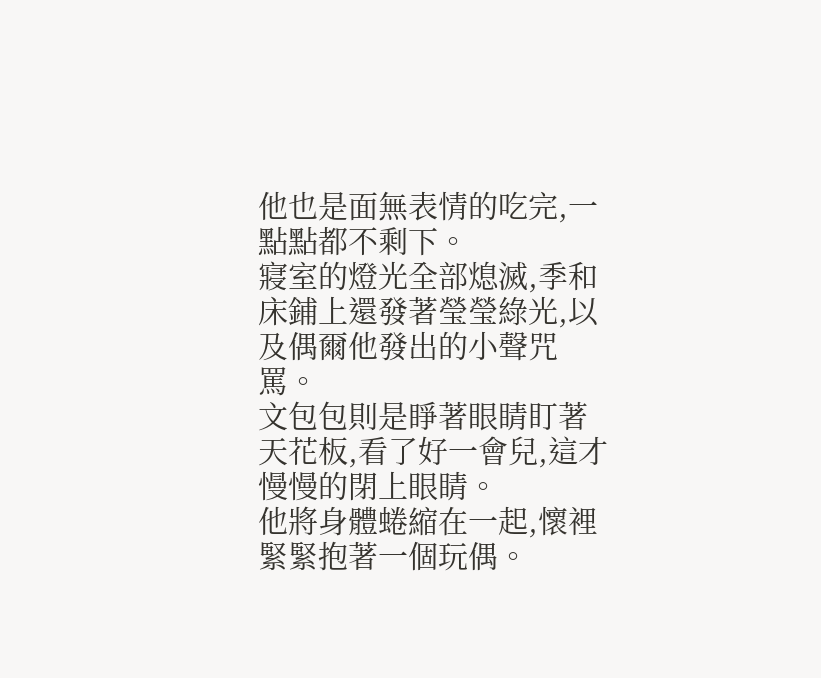他也是面無表情的吃完,一點點都不剩下。
寢室的燈光全部熄滅,季和床鋪上還發著瑩瑩綠光,以及偶爾他發出的小聲咒罵。
文包包則是睜著眼睛盯著天花板,看了好一會兒,這才慢慢的閉上眼睛。
他將身體蜷縮在一起,懷裡緊緊抱著一個玩偶。